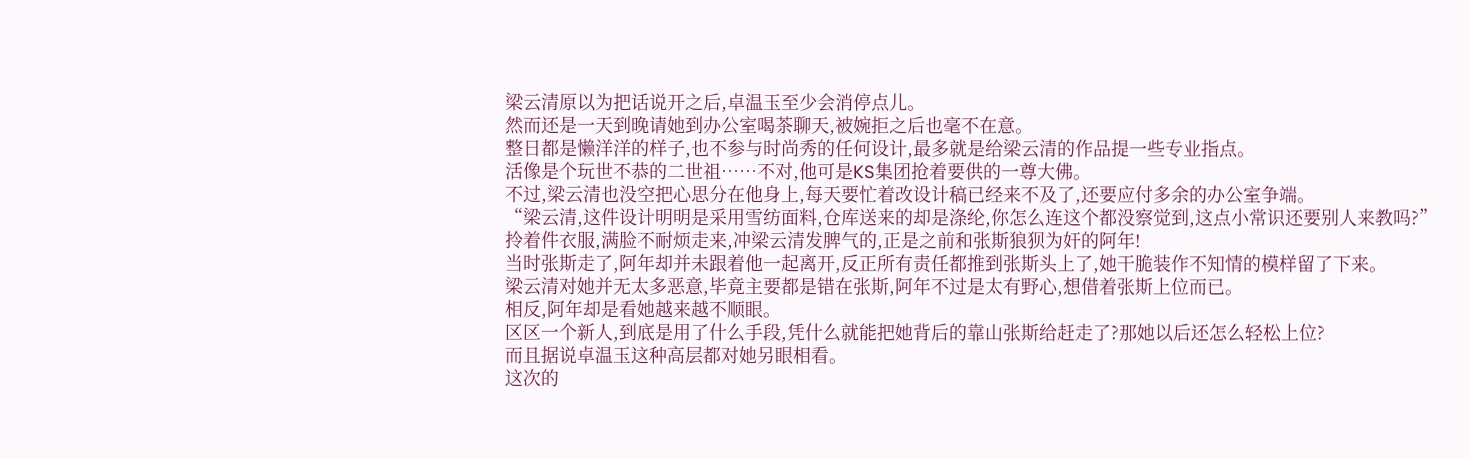梁云清原以为把话说开之后,卓温玉至少会消停点儿。
然而还是一天到晚请她到办公室喝茶聊天,被婉拒之后也毫不在意。
整日都是懒洋洋的样子,也不参与时尚秀的任何设计,最多就是给梁云清的作品提一些专业指点。
活像是个玩世不恭的二世祖……不对,他可是KS集团抢着要供的一尊大佛。
不过,梁云清也没空把心思分在他身上,每天要忙着改设计稿已经来不及了,还要应付多余的办公室争端。
“梁云清,这件设计明明是采用雪纺面料,仓库送来的却是涤纶,你怎么连这个都没察觉到,这点小常识还要别人来教吗?”
拎着件衣服,满脸不耐烦走来,冲梁云清发脾气的,正是之前和张斯狼狈为奸的阿年!
当时张斯走了,阿年却并未跟着他一起离开,反正所有责任都推到张斯头上了,她干脆装作不知情的模样留了下来。
梁云清对她并无太多恶意,毕竟主要都是错在张斯,阿年不过是太有野心,想借着张斯上位而已。
相反,阿年却是看她越来越不顺眼。
区区一个新人,到底是用了什么手段,凭什么就能把她背后的靠山张斯给赶走了?那她以后还怎么轻松上位?
而且据说卓温玉这种高层都对她另眼相看。
这次的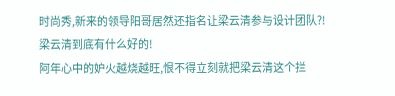时尚秀,新来的领导阳哥居然还指名让梁云清参与设计团队?!
梁云清到底有什么好的!
阿年心中的妒火越烧越旺,恨不得立刻就把梁云清这个拦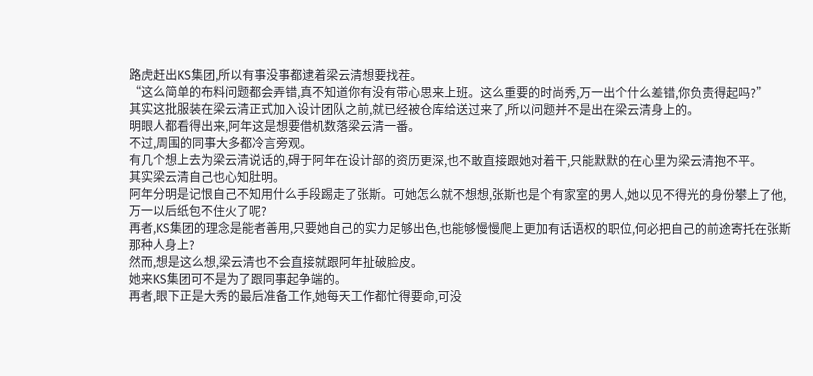路虎赶出KS集团,所以有事没事都逮着梁云清想要找茬。
“这么简单的布料问题都会弄错,真不知道你有没有带心思来上班。这么重要的时尚秀,万一出个什么差错,你负责得起吗?”
其实这批服装在梁云清正式加入设计团队之前,就已经被仓库给送过来了,所以问题并不是出在梁云清身上的。
明眼人都看得出来,阿年这是想要借机数落梁云清一番。
不过,周围的同事大多都冷言旁观。
有几个想上去为梁云清说话的,碍于阿年在设计部的资历更深,也不敢直接跟她对着干,只能默默的在心里为梁云清抱不平。
其实梁云清自己也心知肚明。
阿年分明是记恨自己不知用什么手段踢走了张斯。可她怎么就不想想,张斯也是个有家室的男人,她以见不得光的身份攀上了他,万一以后纸包不住火了呢?
再者,KS集团的理念是能者善用,只要她自己的实力足够出色,也能够慢慢爬上更加有话语权的职位,何必把自己的前途寄托在张斯那种人身上?
然而,想是这么想,梁云清也不会直接就跟阿年扯破脸皮。
她来KS集团可不是为了跟同事起争端的。
再者,眼下正是大秀的最后准备工作,她每天工作都忙得要命,可没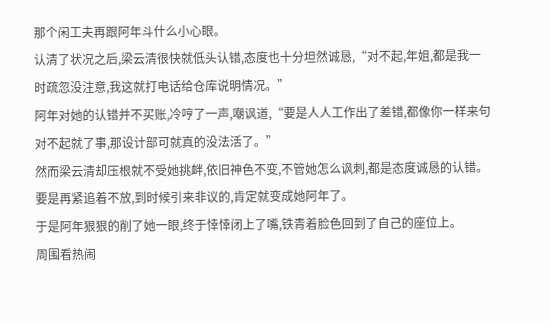那个闲工夫再跟阿年斗什么小心眼。
认清了状况之后,梁云清很快就低头认错,态度也十分坦然诚恳,“对不起,年姐,都是我一时疏忽没注意,我这就打电话给仓库说明情况。”
阿年对她的认错并不买账,冷哼了一声,嘲讽道,“要是人人工作出了差错,都像你一样来句对不起就了事,那设计部可就真的没法活了。”
然而梁云清却压根就不受她挑衅,依旧神色不变,不管她怎么讽刺,都是态度诚恳的认错。
要是再紧追着不放,到时候引来非议的,肯定就变成她阿年了。
于是阿年狠狠的削了她一眼,终于悻悻闭上了嘴,铁青着脸色回到了自己的座位上。
周围看热闹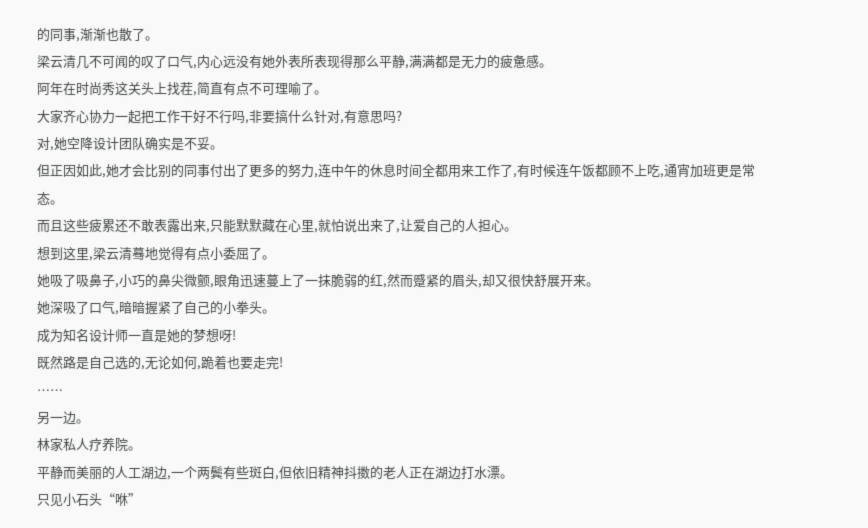的同事,渐渐也散了。
梁云清几不可闻的叹了口气,内心远没有她外表所表现得那么平静,满满都是无力的疲惫感。
阿年在时尚秀这关头上找茬,简直有点不可理喻了。
大家齐心协力一起把工作干好不行吗,非要搞什么针对,有意思吗?
对,她空降设计团队确实是不妥。
但正因如此,她才会比别的同事付出了更多的努力,连中午的休息时间全都用来工作了,有时候连午饭都顾不上吃,通宵加班更是常态。
而且这些疲累还不敢表露出来,只能默默藏在心里,就怕说出来了,让爱自己的人担心。
想到这里,梁云清蓦地觉得有点小委屈了。
她吸了吸鼻子,小巧的鼻尖微颤,眼角迅速蔓上了一抹脆弱的红,然而蹙紧的眉头,却又很快舒展开来。
她深吸了口气,暗暗握紧了自己的小拳头。
成为知名设计师一直是她的梦想呀!
既然路是自己选的,无论如何,跪着也要走完!
……
另一边。
林家私人疗养院。
平静而美丽的人工湖边,一个两鬓有些斑白,但依旧精神抖擞的老人正在湖边打水漂。
只见小石头“咻”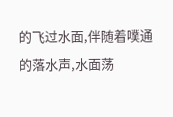的飞过水面,伴随着噗通的落水声,水面荡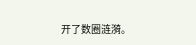开了数圈涟漪。